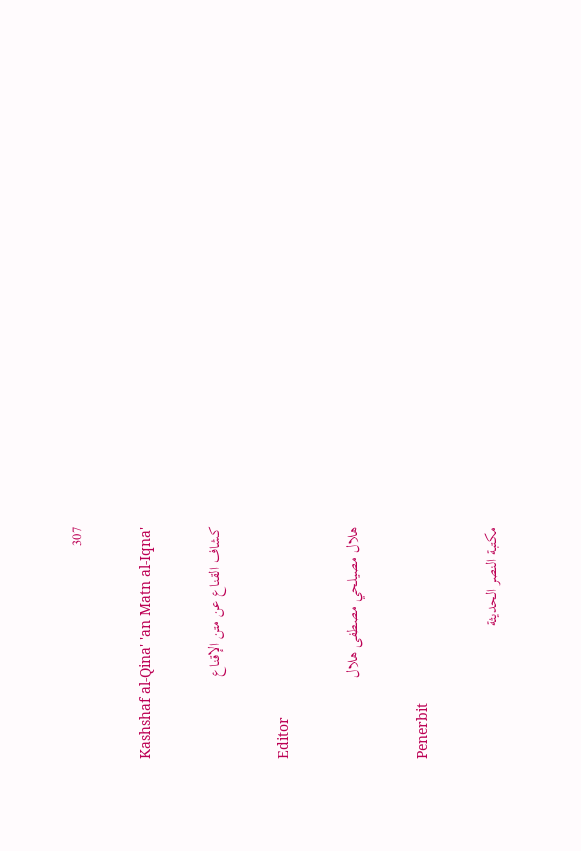307

Kashshaf al-Qina' 'an Matn al-Iqna'

كشاف القناع عن متن الإقناع

Editor

هلال مصيلحي مصطفى هلال

Penerbit

مكتبة النصر الحديثة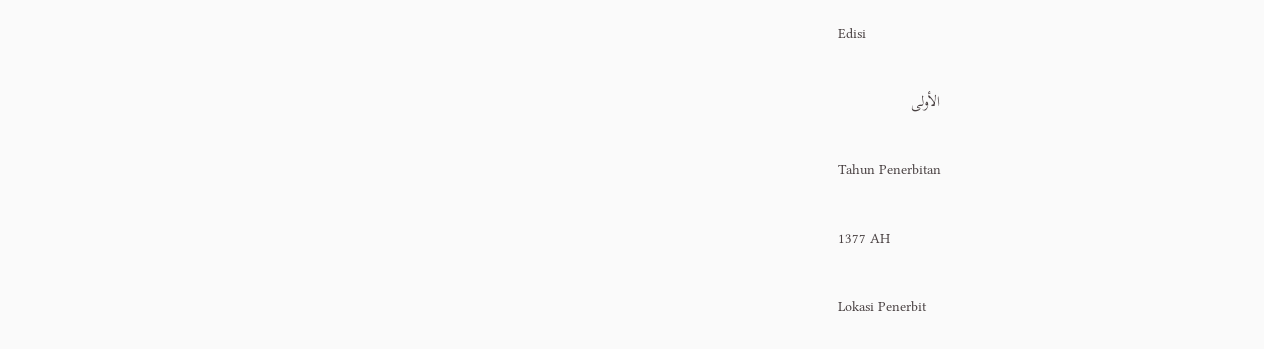Edisi

الأولى

Tahun Penerbitan

1377 AH

Lokasi Penerbit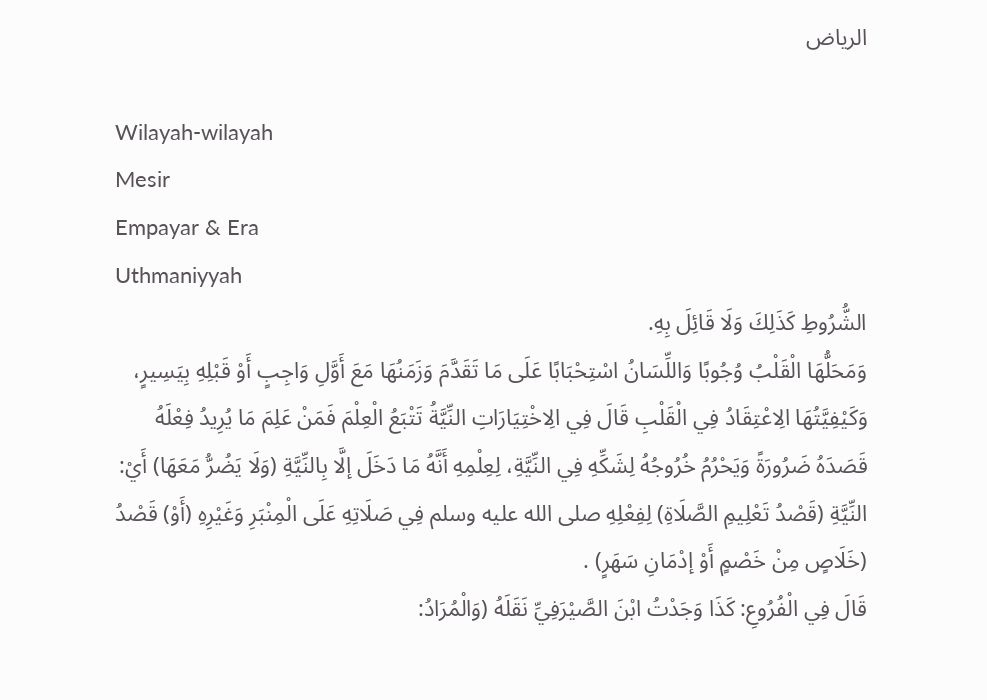الرياض

Wilayah-wilayah
Mesir
Empayar & Era
Uthmaniyyah
الشُّرُوطِ كَذَلِكَ وَلَا قَائِلَ بِهِ.
وَمَحَلُّهَا الْقَلْبُ وُجُوبًا وَاللِّسَانُ اسْتِحْبَابًا عَلَى مَا تَقَدَّمَ وَزَمَنُهَا مَعَ أَوَّلِ وَاجِبٍ أَوْ قَبْلِهِ بِيَسِيرٍ، وَكَيْفِيَّتُهَا الِاعْتِقَادُ فِي الْقَلْبِ قَالَ فِي الِاخْتِيَارَاتِ النِّيَّةُ تَتْبَعُ الْعِلْمَ فَمَنْ عَلِمَ مَا يُرِيدُ فِعْلَهُ قَصَدَهُ ضَرُورَةً وَيَحْرُمُ خُرُوجُهُ لِشَكِّهِ فِي النِّيَّةِ، لِعِلْمِهِ أَنَّهُ مَا دَخَلَ إلَّا بِالنِّيَّةِ (وَلَا يَضُرُّ مَعَهَا) أَيْ: النِّيَّةِ (قَصْدُ تَعْلِيمِ الصَّلَاةِ) لِفِعْلِهِ صلى الله عليه وسلم فِي صَلَاتِهِ عَلَى الْمِنْبَرِ وَغَيْرِهِ (أَوْ) قَصْدُ (خَلَاصٍ مِنْ خَصْمٍ أَوْ إدْمَانِ سَهَرٍ) .
قَالَ فِي الْفُرُوعِ: كَذَا وَجَدْتُ ابْنَ الصَّيْرَفِيِّ نَقَلَهُ (وَالْمُرَادُ: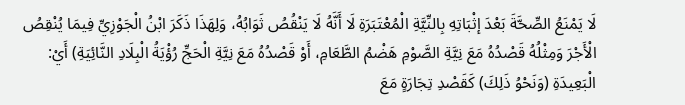لَا يَمْنَعُ الصِّحَّةَ بَعْدَ إثْبَاتِهِ بِالنِّيَّةِ الْمُعْتَبَرَةِ لَا أَنَّهُ لَا يَنْقُصُ ثَوَابُهُ، وَلِهَذَا ذَكَرَ ابْنُ الْجَوْزِيِّ فِيمَا يُنْقِصُ الْأَجْرَ وَمِثْلُهُ قَصْدُهُ مَعَ نِيَّةِ الصَّوْمِ هَضْمُ الطَّعَامِ، أَوْ قَصْدُهُ مَعَ نِيَّةِ الْحَجِّ رُؤْيَةُ الْبِلَادِ النَّائِيَةِ) أَيْ: الْبَعِيدَةِ (وَنَحْوُ ذَلِكَ) كَقَصْدِ تِجَارَةٍ مَعَ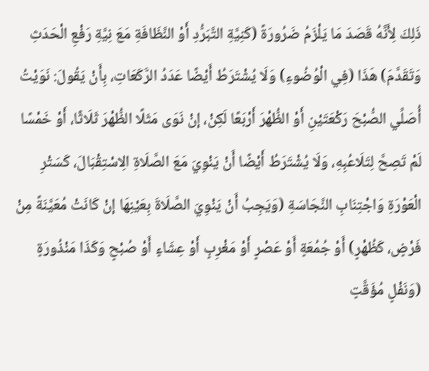ذَلِكَ لِأَنَّهُ قَصَدَ مَا يَلْزَمُ ضَرُورَةً (كَنِيَّةِ التَّبَرُّدِ أَوْ النَّظَافَةِ مَعَ نِيَّةِ رَفْعِ الْحَدَثِ وَتَقَدَّمَ) هَذَا (فِي الْوُضُوءِ) وَلَا يُشْتَرَطُ أَيْضًا عَدَدُ الرَّكَعَاتِ، بِأَنْ يَقُولَ: نَوَيْتُ أُصَلِّي الصُّبْحَ رَكْعَتَيْنِ أَوْ الظُّهْرَ أَرْبَعًا لَكِنْ، إنْ نَوَى مَثَلًا الظُّهْرَ ثَلَاثًا، أَوْ خَمْسًا لَمْ تَصِحَّ لِتَلَاعُبِهِ، وَلَا يُشْتَرَطُ أَيْضًا أَنْ يَنْوِيَ مَعَ الصَّلَاةِ الِاسْتِقْبَالَ، كَسَتْرِ الْعَوْرَةِ وَاجْتِنَابِ النَّجَاسَةِ (وَيَجِبُ أَنْ يَنْوِيَ الصَّلَاةَ بِعَيْنِهَا إنْ كَانَتْ مُعَيَّنَةً مِنْ فَرْضٍ، كَظُهْرٍ) أَوْ جُمُعَةٍ أَوْ عَصْرٍ أَوْ مَغْرِبٍ أَوْ عِشَاءٍ أَوْ صُبْحٍ وَكَذَا مَنْذُورَةٍ (وَنَفْلٍ مُؤَقَّتٍ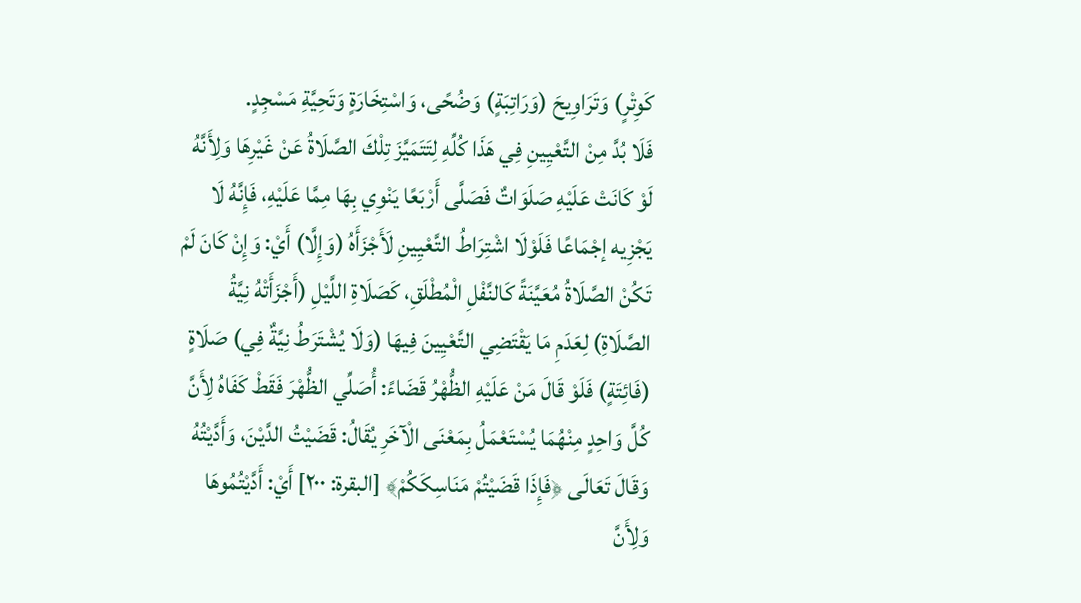كَوِتْرٍ) وَتَرَاوِيحَ (وَرَاتِبَةٍ) وَضُحًى، وَاسْتِخَارَةٍ وَتَحِيَّةِ مَسْجِدٍ.
فَلَا بُدَّ مِنْ التَّعْيِينِ فِي هَذَا كُلِّهِ لِتَتَمَيَّزَ تِلْكَ الصَّلَاةُ عَنْ غَيْرِهَا وَلِأَنَّهُ لَوْ كَانَتْ عَلَيْهِ صَلَوَاتٌ فَصَلَّى أَرْبَعًا يَنْوِي بِهَا مِمَّا عَلَيْهِ، فَإِنَّهُ لَا يَجْزِيه إجْمَاعًا فَلَوْلَا اشْتِرَاطُ التَّعْيِينِ لَأَجْزَأَهُ (وَإِلَّا) أَيْ: وَإِنْ كَانَ لَمْ تَكُنْ الصَّلَاةُ مُعَيَّنَةً كَالنَّفْلِ الْمُطْلَقِ، كَصَلَاةِ اللَّيْلِ (أَجْزَأَتْهُ نِيَّةُ الصَّلَاةِ) لِعَدَمِ مَا يَقْتَضِي التَّعْيِينَ فِيهَا (وَلَا يُشْتَرَطُ نِيَّةٌ فِي) صَلَاةٍ (فَائِتَةٍ) فَلَوْ قَالَ مَنْ عَلَيْهِ الظُّهْرُ قَضَاءً: أُصَلِّي الظُّهْرَ فَقَطْ كَفَاهُ لِأَنَّ كُلَّ وَاحِدٍ مِنْهُمَا يُسْتَعْمَلُ بِمَعْنَى الْآخَرِ يُقَالُ: قَضَيْتُ الدَّيْنَ، وَأَدَّيْتُهُ وَقَالَ تَعَالَى ﴿فَإِذَا قَضَيْتُمْ مَنَاسِكَكُمْ﴾ [البقرة: ٢٠٠] أَيْ: أَدَّيْتُمُوهَا وَلِأَنَّ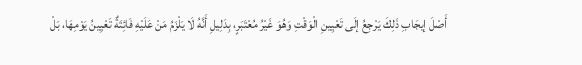أَصْلَ إيجَابِ ذَلِكَ يَرْجِعُ إلَى تَعْيِينِ الْوَقْتِ وَهُوَ غَيْرُ مُعْتَبَرٍ، بِدَلِيلِ أَنَّهُ لَا يَلْزَمُ مَنْ عَلَيْهِ فَائِتَةٌ تَعْيِينُ يَوْمِهَا، بَلْ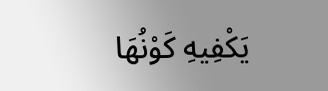يَكْفِيهِ كَوْنُهَا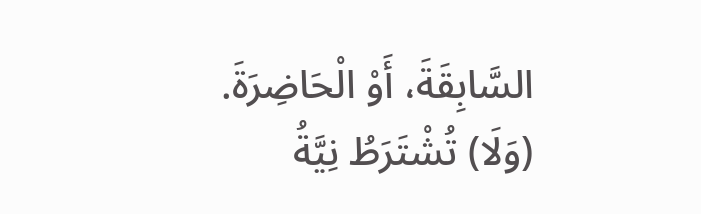السَّابِقَةَ، أَوْ الْحَاضِرَةَ.
(وَلَا) تُشْتَرَطُ نِيَّةُ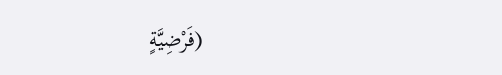(فَرْضِيَّةٍ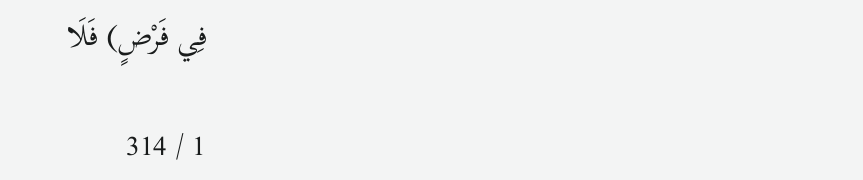فِي فَرْضٍ) فَلَا

1 / 314